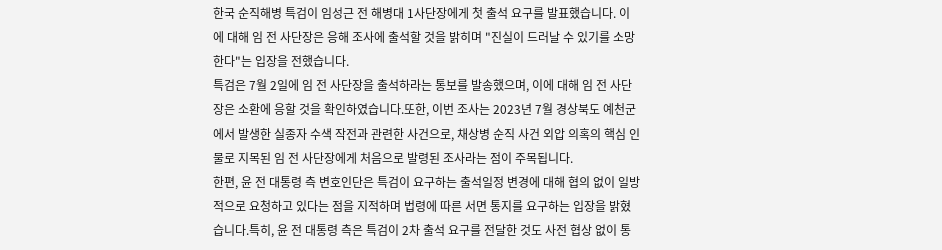한국 순직해병 특검이 임성근 전 해병대 1사단장에게 첫 출석 요구를 발표했습니다. 이에 대해 임 전 사단장은 응해 조사에 출석할 것을 밝히며 "진실이 드러날 수 있기를 소망한다"는 입장을 전했습니다.
특검은 7월 2일에 임 전 사단장을 출석하라는 통보를 발송했으며, 이에 대해 임 전 사단장은 소환에 응할 것을 확인하였습니다.또한, 이번 조사는 2023년 7월 경상북도 예천군에서 발생한 실종자 수색 작전과 관련한 사건으로, 채상병 순직 사건 외압 의혹의 핵심 인물로 지목된 임 전 사단장에게 처음으로 발령된 조사라는 점이 주목됩니다.
한편, 윤 전 대통령 측 변호인단은 특검이 요구하는 출석일정 변경에 대해 협의 없이 일방적으로 요청하고 있다는 점을 지적하며 법령에 따른 서면 통지를 요구하는 입장을 밝혔습니다.특히, 윤 전 대통령 측은 특검이 2차 출석 요구를 전달한 것도 사전 협상 없이 통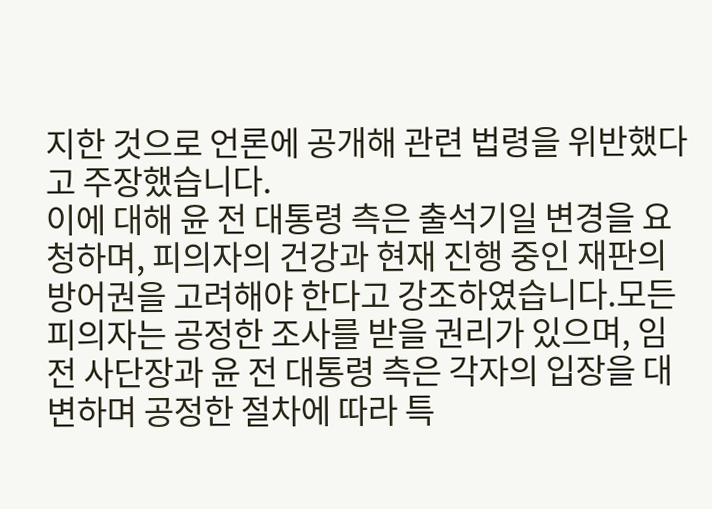지한 것으로 언론에 공개해 관련 법령을 위반했다고 주장했습니다.
이에 대해 윤 전 대통령 측은 출석기일 변경을 요청하며, 피의자의 건강과 현재 진행 중인 재판의 방어권을 고려해야 한다고 강조하였습니다.모든 피의자는 공정한 조사를 받을 권리가 있으며, 임 전 사단장과 윤 전 대통령 측은 각자의 입장을 대변하며 공정한 절차에 따라 특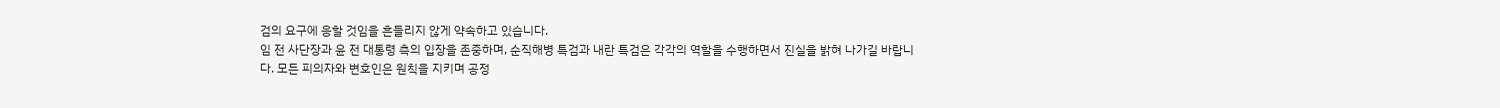검의 요구에 응할 것임을 흔들리지 않게 약속하고 있습니다.
임 전 사단장과 윤 전 대통령 측의 입장을 존중하며, 순직해병 특검과 내란 특검은 각각의 역할을 수행하면서 진실을 밝혀 나가길 바랍니다. 모든 피의자와 변호인은 원칙을 지키며 공정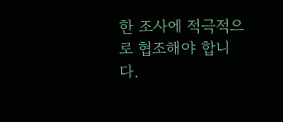한 조사에 적극적으로 협조해야 합니다.